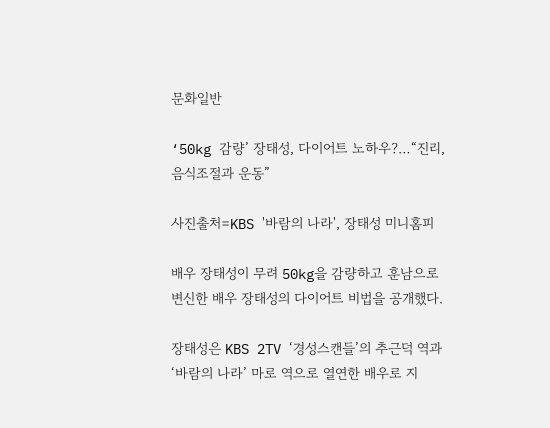문화일반

‘50kg 감량’ 장태성, 다이어트 노하우?…“진리, 음식조절과 운동”

사진출처=KBS '바람의 나라', 장태성 미니홈피

배우 장태성이 무려 50kg을 감량하고 훈남으로 변신한 배우 장태성의 다이어트 비법을 공개했다.

장태성은 KBS 2TV ‘경성스캔들’의 추근덕 역과 ‘바람의 나라’ 마로 역으로 열연한 배우로 지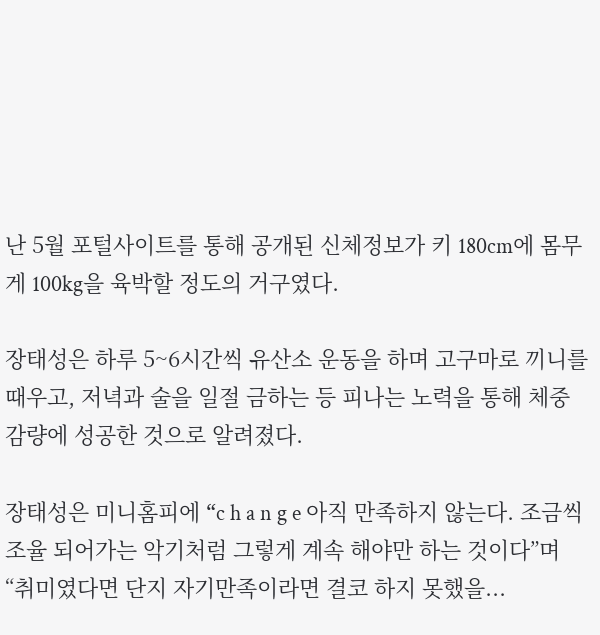난 5월 포털사이트를 통해 공개된 신체정보가 키 180cm에 몸무게 100kg을 육박할 정도의 거구였다.

장태성은 하루 5~6시간씩 유산소 운동을 하며 고구마로 끼니를 때우고, 저녁과 술을 일절 금하는 등 피나는 노력을 통해 체중 감량에 성공한 것으로 알려졌다.

장태성은 미니홈피에 “c h a n g e 아직 만족하지 않는다. 조금씩 조율 되어가는 악기처럼 그렇게 계속 해야만 하는 것이다”며 “취미였다면 단지 자기만족이라면 결코 하지 못했을...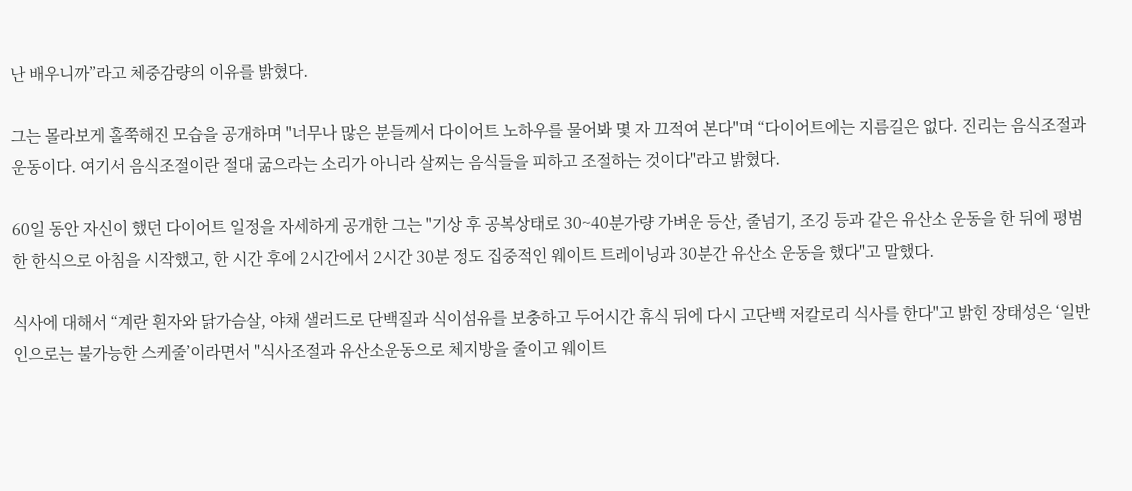난 배우니까”라고 체중감량의 이유를 밝혔다.

그는 몰라보게 홀쭉해진 모습을 공개하며 "너무나 많은 분들께서 다이어트 노하우를 물어봐 몇 자 끄적여 본다"며 “다이어트에는 지름길은 없다. 진리는 음식조절과 운동이다. 여기서 음식조절이란 절대 굶으라는 소리가 아니라 살찌는 음식들을 피하고 조절하는 것이다"라고 밝혔다.

60일 동안 자신이 했던 다이어트 일정을 자세하게 공개한 그는 "기상 후 공복상태로 30~40분가량 가벼운 등산, 줄넘기, 조깅 등과 같은 유산소 운동을 한 뒤에 평범한 한식으로 아침을 시작했고, 한 시간 후에 2시간에서 2시간 30분 정도 집중적인 웨이트 트레이닝과 30분간 유산소 운동을 했다"고 말했다.

식사에 대해서 “계란 흰자와 닭가슴살, 야채 샐러드로 단백질과 식이섬유를 보충하고 두어시간 휴식 뒤에 다시 고단백 저칼로리 식사를 한다"고 밝힌 장태성은 ‘일반인으로는 불가능한 스케줄’이라면서 "식사조절과 유산소운동으로 체지방을 줄이고 웨이트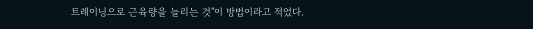트레이닝으로 근육량을 늘리는 것"이 방법이라고 적었다.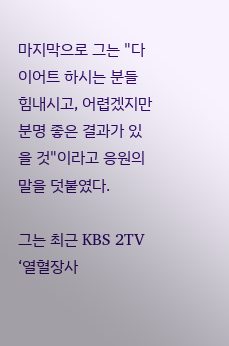마지막으로 그는 "다이어트 하시는 분들 힘내시고, 어렵겠지만 분명 좋은 결과가 있을 것"이라고 응원의 말을 덧붙였다.

그는 최근 KBS 2TV ‘열혈장사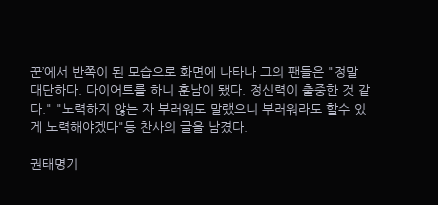꾼’에서 반쪽이 된 모습으로 화면에 나타나 그의 팬들은 "정말 대단하다. 다이어트를 하니 훈남이 됐다. 정신력이 출중한 것 같다." "노력하지 않는 자 부러워도 말랬으니 부러워라도 할수 있게 노력해야겠다"등 찬사의 글을 남겼다.

권태명기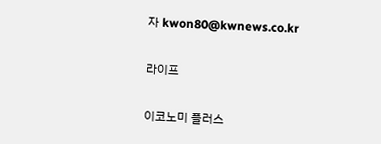자 kwon80@kwnews.co.kr

라이프

이코노미 플러스